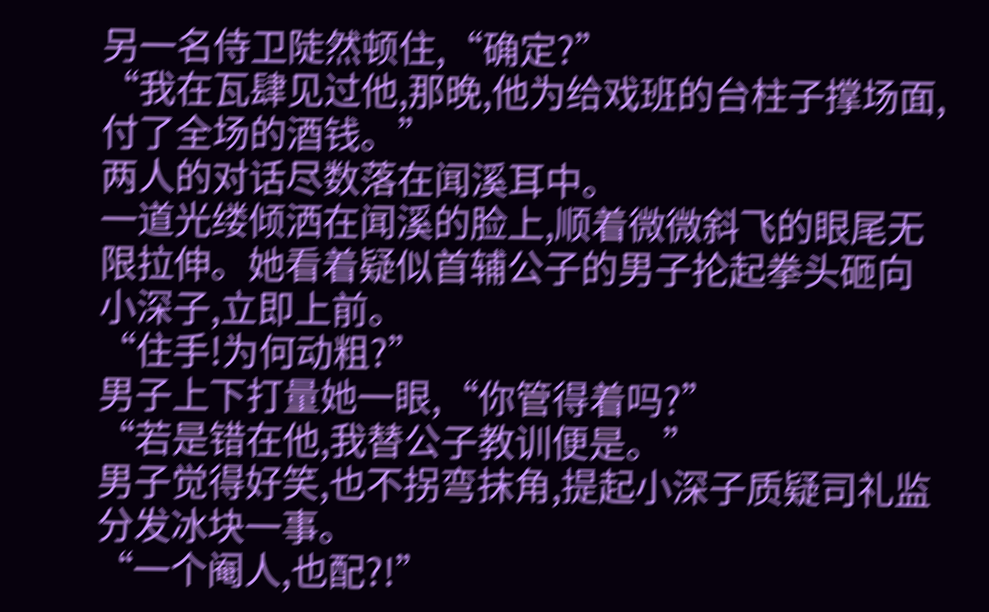另一名侍卫陡然顿住,“确定?”
“我在瓦肆见过他,那晚,他为给戏班的台柱子撑场面,付了全场的酒钱。”
两人的对话尽数落在闻溪耳中。
一道光缕倾洒在闻溪的脸上,顺着微微斜飞的眼尾无限拉伸。她看着疑似首辅公子的男子抡起拳头砸向小深子,立即上前。
“住手!为何动粗?”
男子上下打量她一眼,“你管得着吗?”
“若是错在他,我替公子教训便是。”
男子觉得好笑,也不拐弯抹角,提起小深子质疑司礼监分发冰块一事。
“一个阉人,也配?!”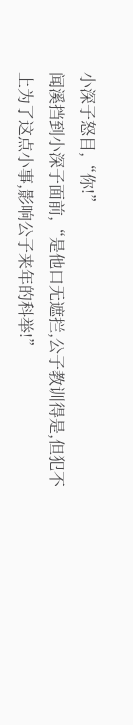小深子怒目,“你!”
闻溪挡到小深子面前,“是他口无遮拦,公子教训得是,但犯不上为了这点小事,影响公子来年的科举!”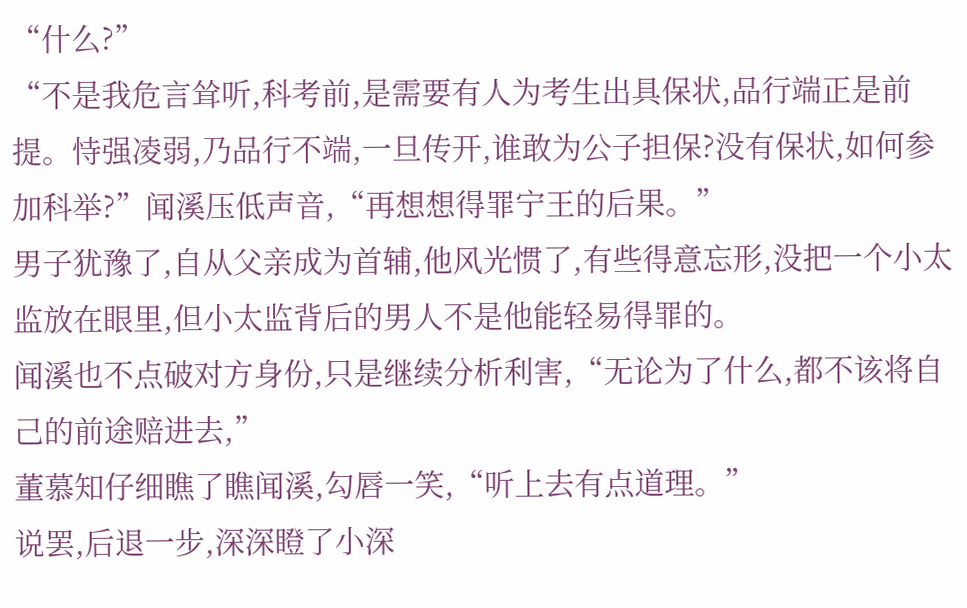“什么?”
“不是我危言耸听,科考前,是需要有人为考生出具保状,品行端正是前提。恃强凌弱,乃品行不端,一旦传开,谁敢为公子担保?没有保状,如何参加科举?”闻溪压低声音,“再想想得罪宁王的后果。”
男子犹豫了,自从父亲成为首辅,他风光惯了,有些得意忘形,没把一个小太监放在眼里,但小太监背后的男人不是他能轻易得罪的。
闻溪也不点破对方身份,只是继续分析利害,“无论为了什么,都不该将自己的前途赔进去,”
董慕知仔细瞧了瞧闻溪,勾唇一笑,“听上去有点道理。”
说罢,后退一步,深深瞪了小深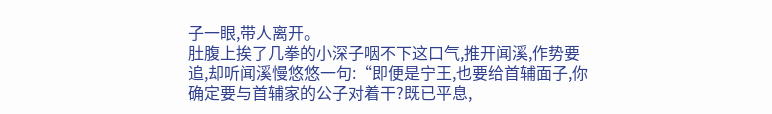子一眼,带人离开。
肚腹上挨了几拳的小深子咽不下这口气,推开闻溪,作势要追,却听闻溪慢悠悠一句:“即便是宁王,也要给首辅面子,你确定要与首辅家的公子对着干?既已平息,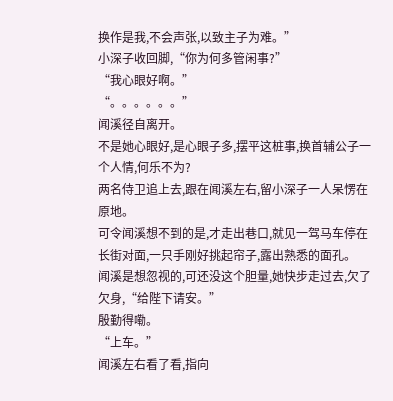换作是我,不会声张,以致主子为难。”
小深子收回脚,“你为何多管闲事?”
“我心眼好啊。”
“。。。。。。”
闻溪径自离开。
不是她心眼好,是心眼子多,摆平这桩事,换首辅公子一个人情,何乐不为?
两名侍卫追上去,跟在闻溪左右,留小深子一人呆愣在原地。
可令闻溪想不到的是,才走出巷口,就见一驾马车停在长街对面,一只手刚好挑起帘子,露出熟悉的面孔。
闻溪是想忽视的,可还没这个胆量,她快步走过去,欠了欠身,“给陛下请安。”
殷勤得嘞。
“上车。”
闻溪左右看了看,指向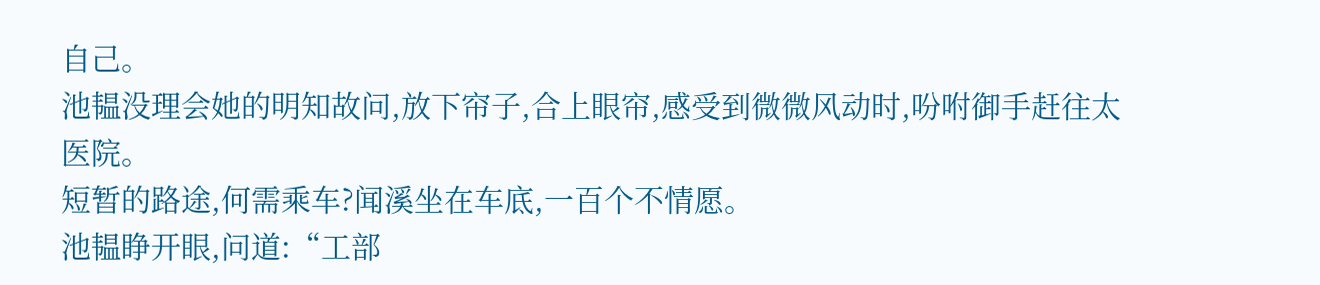自己。
池韫没理会她的明知故问,放下帘子,合上眼帘,感受到微微风动时,吩咐御手赶往太医院。
短暂的路途,何需乘车?闻溪坐在车底,一百个不情愿。
池韫睁开眼,问道:“工部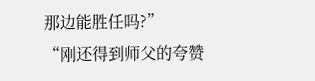那边能胜任吗?”
“刚还得到师父的夸赞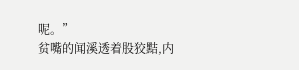呢。”
贫嘴的闻溪透着股狡黠,内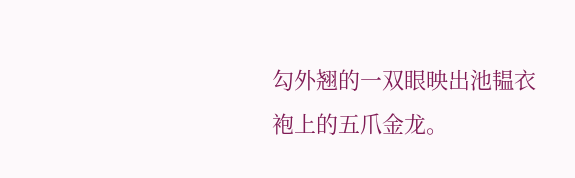勾外翘的一双眼映出池韫衣袍上的五爪金龙。